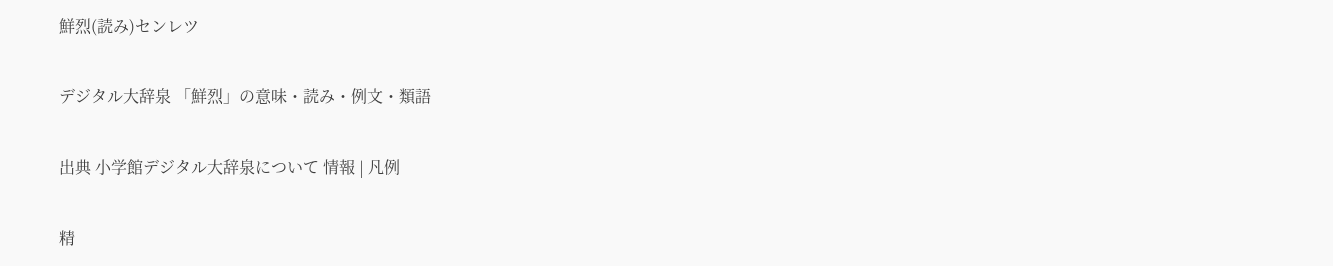鮮烈(読み)センレツ

デジタル大辞泉 「鮮烈」の意味・読み・例文・類語

出典 小学館デジタル大辞泉について 情報 | 凡例

精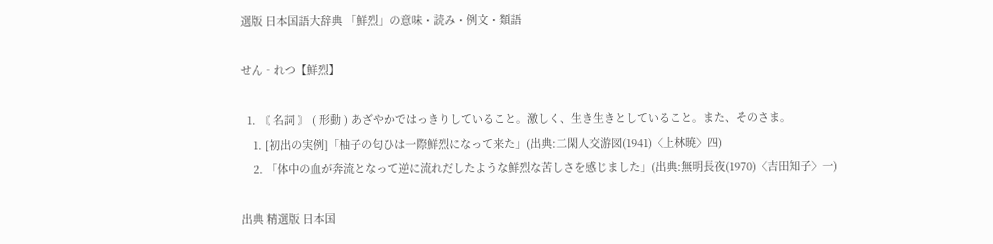選版 日本国語大辞典 「鮮烈」の意味・読み・例文・類語

せん‐れつ【鮮烈】

  1. 〘 名詞 〙 ( 形動 ) あざやかではっきりしていること。激しく、生き生きとしていること。また、そのさま。
    1. [初出の実例]「柚子の匂ひは一際鮮烈になって来た」(出典:二閑人交游図(1941)〈上林暁〉四)
    2. 「体中の血が奔流となって逆に流れだしたような鮮烈な苦しさを感じました」(出典:無明長夜(1970)〈吉田知子〉一)

出典 精選版 日本国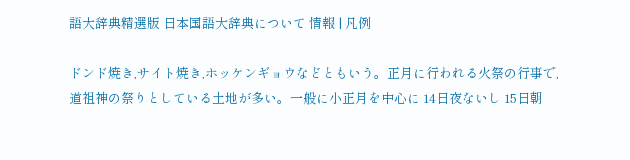語大辞典精選版 日本国語大辞典について 情報 | 凡例

ドンド焼き,サイト焼き,ホッケンギョウなどともいう。正月に行われる火祭の行事で,道祖神の祭りとしている土地が多い。一般に小正月を中心に 14日夜ないし 15日朝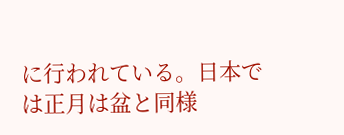に行われている。日本では正月は盆と同様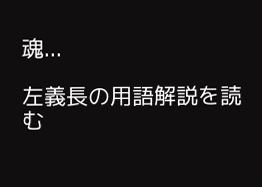魂...

左義長の用語解説を読む